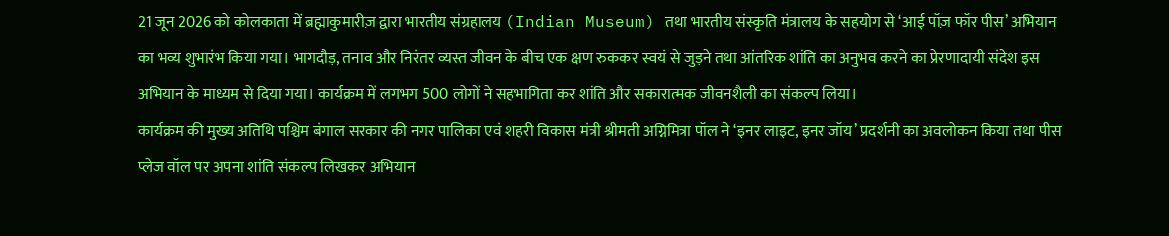21 जून 2026 को कोलकाता में ब्रह्माकुमारीज़ द्वारा भारतीय संग्रहालय (Indian Museum) तथा भारतीय संस्कृति मंत्रालय के सहयोग से ‘आई पॉज़ फॉर पीस’ अभियान का भव्य शुभारंभ किया गया। भागदौड़, तनाव और निरंतर व्यस्त जीवन के बीच एक क्षण रुककर स्वयं से जुड़ने तथा आंतरिक शांति का अनुभव करने का प्रेरणादायी संदेश इस अभियान के माध्यम से दिया गया। कार्यक्रम में लगभग 500 लोगों ने सहभागिता कर शांति और सकारात्मक जीवनशैली का संकल्प लिया।
कार्यक्रम की मुख्य अतिथि पश्चिम बंगाल सरकार की नगर पालिका एवं शहरी विकास मंत्री श्रीमती अग्निमित्रा पॉल ने ‘इनर लाइट, इनर जॉय’ प्रदर्शनी का अवलोकन किया तथा पीस प्लेज वॉल पर अपना शांति संकल्प लिखकर अभियान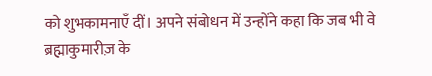को शुभकामनाएँ दीं। अपने संबोधन में उन्होंने कहा कि जब भी वे ब्रह्माकुमारीज़ के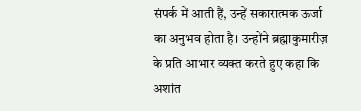संपर्क में आती हैं, उन्हें सकारात्मक ऊर्जा का अनुभव होता है। उन्होंने ब्रह्माकुमारीज़ के प्रति आभार व्यक्त करते हुए कहा कि अशांत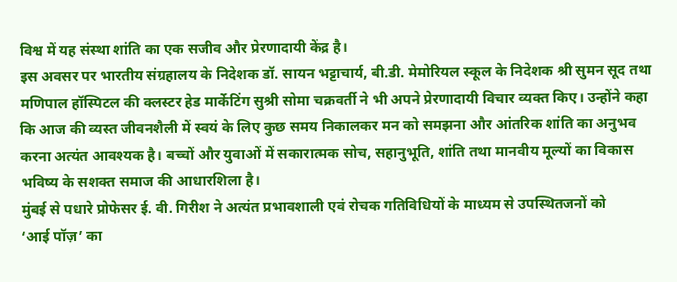विश्व में यह संस्था शांति का एक सजीव और प्रेरणादायी केंद्र है।
इस अवसर पर भारतीय संग्रहालय के निदेशक डॉ. सायन भट्टाचार्य, बी.डी. मेमोरियल स्कूल के निदेशक श्री सुमन सूद तथा मणिपाल हॉस्पिटल की क्लस्टर हेड मार्केटिंग सुश्री सोमा चक्रवर्ती ने भी अपने प्रेरणादायी विचार व्यक्त किए। उन्होंने कहा कि आज की व्यस्त जीवनशैली में स्वयं के लिए कुछ समय निकालकर मन को समझना और आंतरिक शांति का अनुभव करना अत्यंत आवश्यक है। बच्चों और युवाओं में सकारात्मक सोच, सहानुभूति, शांति तथा मानवीय मूल्यों का विकास भविष्य के सशक्त समाज की आधारशिला है।
मुंबई से पधारे प्रोफेसर ई. वी. गिरीश ने अत्यंत प्रभावशाली एवं रोचक गतिविधियों के माध्यम से उपस्थितजनों को
‘आई पॉज़’ का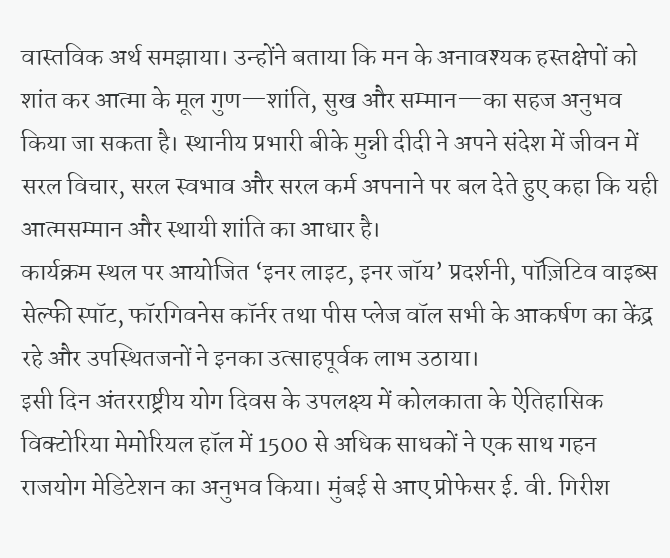वास्तविक अर्थ समझाया। उन्होंने बताया कि मन के अनावश्यक हस्तक्षेपों को शांत कर आत्मा के मूल गुण—शांति, सुख और सम्मान—का सहज अनुभव किया जा सकता है। स्थानीय प्रभारी बीके मुन्नी दीदी ने अपने संदेश में जीवन में सरल विचार, सरल स्वभाव और सरल कर्म अपनाने पर बल देते हुए कहा कि यही आत्मसम्मान और स्थायी शांति का आधार है।
कार्यक्रम स्थल पर आयोजित ‘इनर लाइट, इनर जॉय’ प्रदर्शनी, पॉज़िटिव वाइब्स सेल्फी स्पॉट, फॉरगिवनेस कॉर्नर तथा पीस प्लेज वॉल सभी के आकर्षण का केंद्र रहे और उपस्थितजनों ने इनका उत्साहपूर्वक लाभ उठाया।
इसी दिन अंतरराष्ट्रीय योग दिवस के उपलक्ष्य में कोलकाता के ऐतिहासिक विक्टोरिया मेमोरियल हॉल में 1500 से अधिक साधकों ने एक साथ गहन राजयोग मेडिटेशन का अनुभव किया। मुंबई से आए प्रोफेसर ई. वी. गिरीश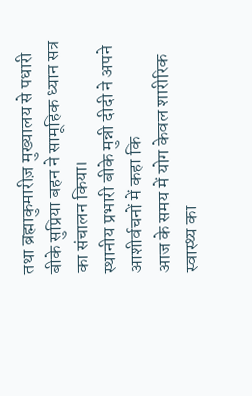तथा ब्रह्माकुमारीज़ मुख्यालय से पधारी बीके सुप्रिया बहन ने सामूहिक ध्यान सत्र का संचालन किया।
स्थानीय प्रभारी बीके मुन्नी दीदी ने अपने आशीर्वचनों में कहा कि
आज के समय में योग केवल शारीरिक स्वास्थ्य का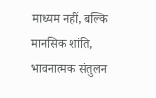माध्यम नहीं, बल्कि मानसिक शांति, भावनात्मक संतुलन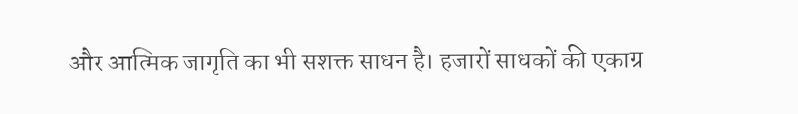और आत्मिक जागृति का भी सशक्त साधन है। हजारों साधकों की एकाग्र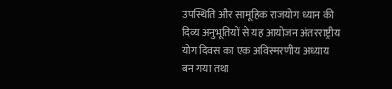उपस्थिति और सामूहिक राजयोग ध्यान की दिव्य अनुभूतियों से यह आयोजन अंतरराष्ट्रीय योग दिवस का एक अविस्मरणीय अध्याय बन गया तथा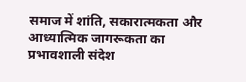समाज में शांति, सकारात्मकता और आध्यात्मिक जागरूकता का प्रभावशाली संदेश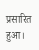प्रसारित हुआ।